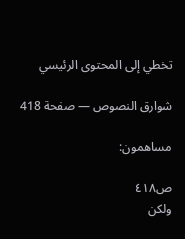تخطي إلى المحتوى الرئيسي

شوارق النصوص — صفحة 418

مساهمون:

ص٤١٨
ولكن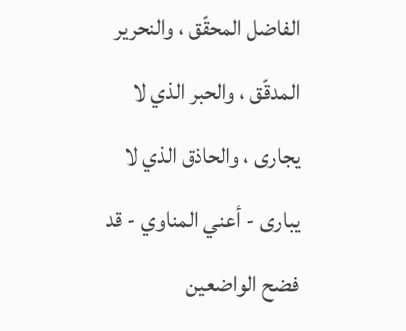الفاضل المحقّق ، والنحرير المدقّق ، والحبر الذي لا يجارى ، والحاذق الذي لا يبارى - أعني المناوي - قد فضح الواضعين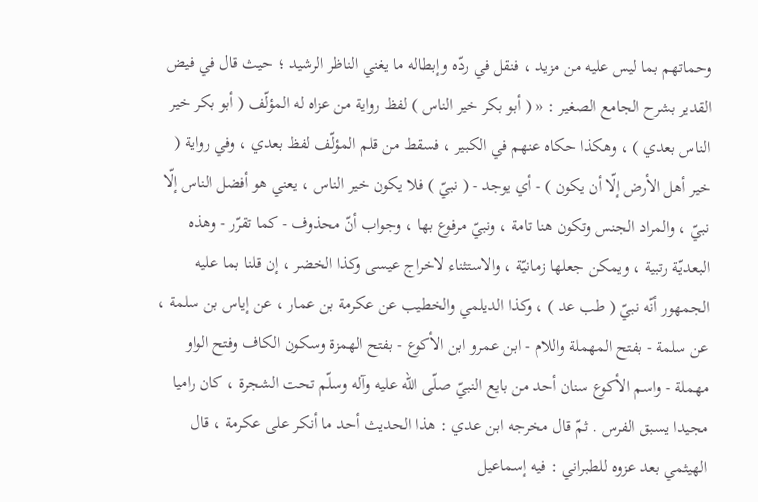وحماتهم بما ليس عليه من مزيد ، فنقل في ردّه وإبطاله ما يغني الناظر الرشيد ؛ حيث قال في فيض القدير بشرح الجامع الصغير : « ( أبو بكر خير الناس ) لفظ رواية من عزاه له المؤلّف ( أبو بكر خير الناس بعدي ) ، وهكذا حكاه عنهم في الكبير ، فسقط من قلم المؤلّف لفظ بعدي ، وفي رواية ( خير أهل الأرض إلّا أن يكون ) - أي يوجد - ( نبيّ ) فلا يكون خير الناس ، يعني هو أفضل الناس إلّا نبيّ ، والمراد الجنس وتكون هنا تامة ، ونبيّ مرفوع بها ، وجواب أنّ محذوف - كما تقرّر - وهذه البعديّة رتبية ، ويمكن جعلها زمانيّة ، والاستثناء لاخراج عيسى وكذا الخضر ، إن قلنا بما عليه الجمهور أنّه نبيّ ( طب عد ) ، وكذا الديلمي والخطيب عن عكرمة بن عمار ، عن إياس بن سلمة ، عن سلمة - بفتح المهملة واللام - ابن عمرو ابن الأكوع - بفتح الهمزة وسكون الكاف وفتح الواو مهملة - واسم الأكوع سنان أحد من بايع النبيّ صلّى اللّه عليه وآله وسلّم تحت الشجرة ، كان راميا مجيدا يسبق الفرس . ثمّ قال مخرجه ابن عدي : هذا الحديث أحد ما أنكر على عكرمة ، قال الهيثمي بعد عزوه للطبراني : فيه إسماعيل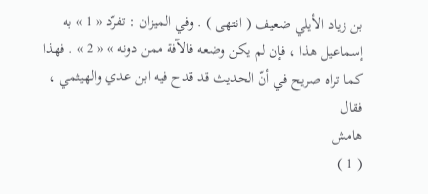بن زياد الأيلي ضعيف ( انتهى ) . وفي الميزان : تفرّد « 1 » به إسماعيل هذا ، فإن لم يكن وضعه فالآفة ممن دونه » « 2 » . فهذا كما تراه صريح في أنّ الحديث قد قدح فيه ابن عدي والهيثمي ، فقال
هامش
( 1 )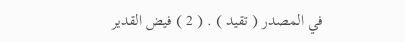في المصدر ( تقيد ) . ( 2 ) فيض القدير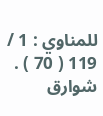للمناوي : 1 / 119 ( 70 ) .
شوارق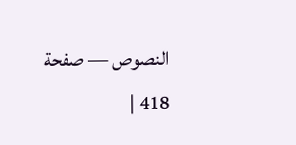النصوص — صفحة 418 |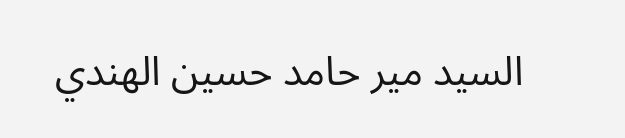السيد مير حامد حسين الهندي